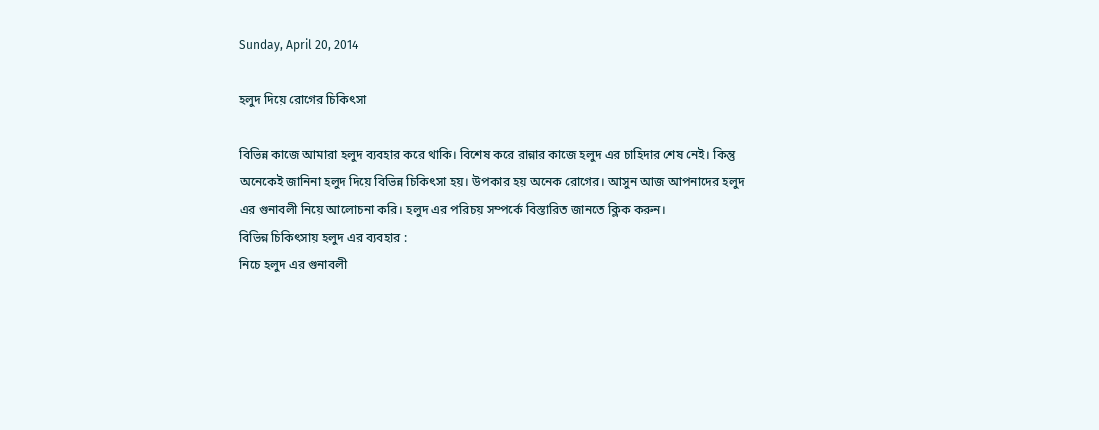Sunday, April 20, 2014

হলুদ দিয়ে রোগের চিকিৎসা

বিভিন্ন কাজে আমারা হলুদ ব্যবহার করে থাকি। বিশেষ করে রান্নার কাজে হলুদ এর চাহিদার শেষ নেই। কিন্তু অনেকেই জানিনা হলুদ দিয়ে বিভিন্ন চিকিৎসা হয়। উপকার হয় অনেক রোগের। আসুন আজ আপনাদের হলুদ এর গুনাবলী নিয়ে আলোচনা করি। হলুদ এর পরিচয় সম্পর্কে বিস্তারিত জানতে ক্লিক করুন।
বিভিন্ন চিকিৎসায় হলুদ এর ব্যবহার :
নিচে হলুদ এর গুনাবলী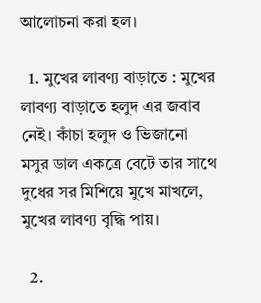আলোচনা করা হল।

  1. মুখের লাবণ্য বাড়াতে : মুখের লাবণ্য বাড়াতে হলুদ এর জবাব নেই। কাঁচা হলুদ ও ভিজানো মসুর ডাল একত্রে বেটে তার সাথে দুধের সর মিশিয়ে মুখে মাখলে, মুখের লাবণ্য বৃদ্ধি পায়।

  2.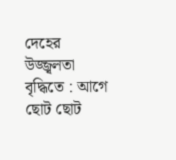দেহের উজ্জ্বলতা বৃদ্ধিতে : আগে ছোট ছোট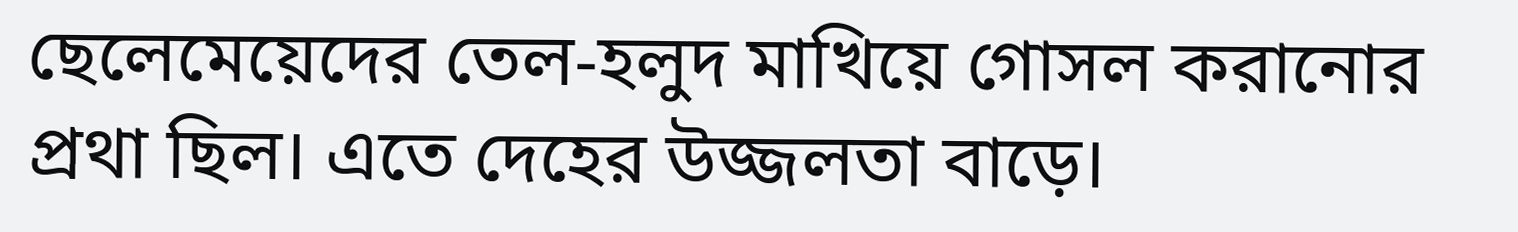ছেলেমেয়েদের তেল-হলুদ মাখিয়ে গোসল করানোর প্রথা ছিল। এতে দেহের উজ্জলতা বাড়ে।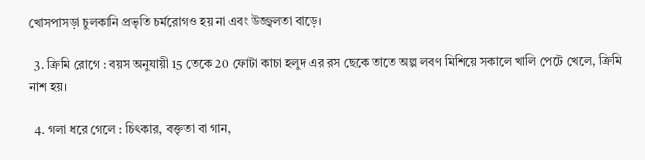খোসপাসড়া চুলকানি প্রভৃতি চর্মরোগও হয় না এবং উজ্জ্বলতা বাড়ে।

  3. ক্রিমি রোগে : বয়স অনুযায়ী 15 তেকে 20 ফোটা কাচা হলুদ এর রস ছেকে তাতে অল্প লবণ মিশিয়ে সকালে খালি পেটে খেলে, ক্রিমি নাশ হয়।

  4. গলা ধরে গেলে : চিৎকার, বক্তৃতা বা গান,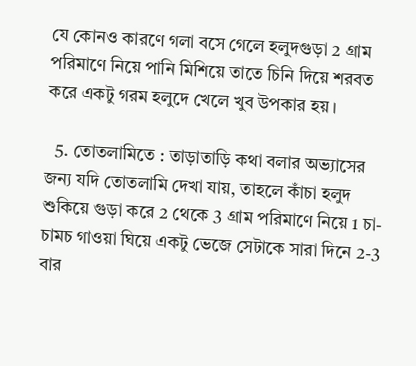যে কোনও কারণে গলা বসে গেলে হলুদগুড়া 2 গ্রাম পরিমাণে নিয়ে পানি মিশিয়ে তাতে চিনি দিয়ে শরবত করে একটু গরম হলুদে খেলে খুব উপকার হয়।

  5. তোতলামিতে : তাড়াতাড়ি কথা বলার অভ্যাসের জন্য যদি তোতলামি দেখা যায়, তাহলে কাঁচা হলুদ শুকিয়ে গুড়া করে 2 থেকে 3 গ্রাম পরিমাণে নিয়ে 1 চা-চামচ গাওয়া ঘিয়ে একটু ভেজে সেটাকে সারা দিনে 2-3 বার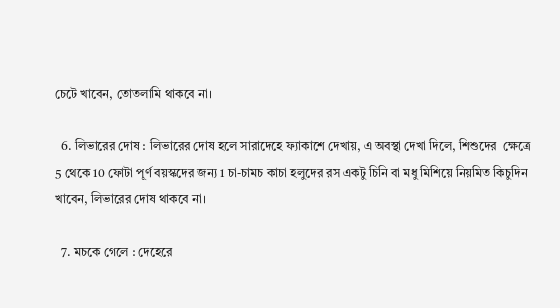চেটে খাবেন, তোতলামি থাকবে না।

  6. লিভারের দোষ : লিভারের দোষ হলে সারাদেহে ফ্যাকাশে দেখায়, এ অবস্থা দেখা দিলে, শিশুদের  ক্ষেত্রে 5 থেকে 10 ফোটা পূর্ণ বয়স্কদের জন্য 1 চা-চামচ কাচা হলুদের রস একটু চিনি বা মধু মিশিয়ে নিয়মিত কিচুদিন খাবেন, লিভারের দোষ থাকবে না।

  7. মচকে গেলে : দেহেরে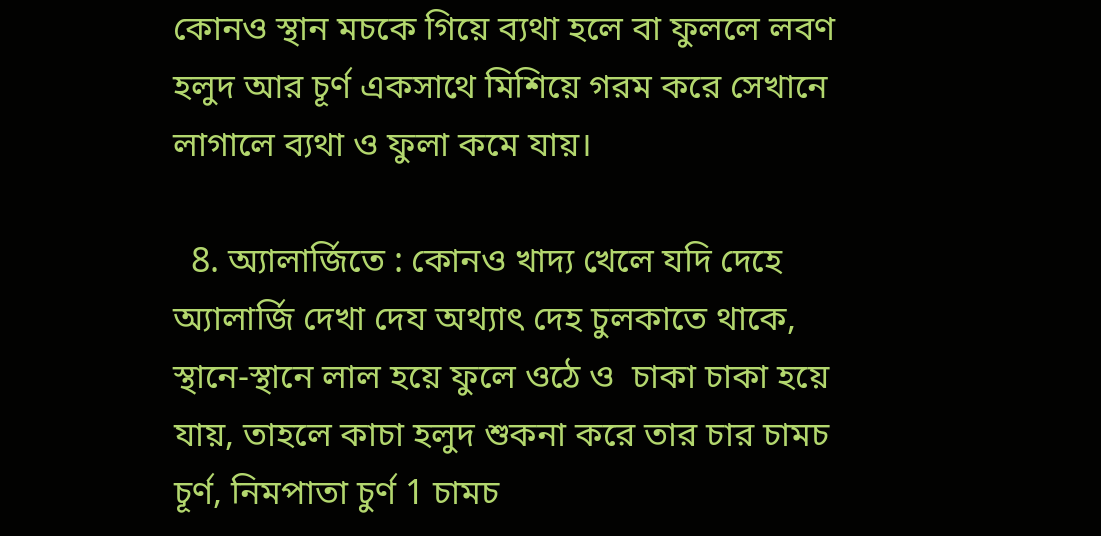কোনও স্থান মচকে গিয়ে ব্যথা হলে বা ফুললে লবণ হলুদ আর চূর্ণ একসাথে মিশিয়ে গরম করে সেখানে লাগালে ব্যথা ও ফুলা কমে যায়।

  8. অ্যালার্জিতে : কোনও খাদ্য খেলে যদি দেহে অ্যালার্জি দেখা দেয অথ্যাৎ দেহ চুলকাতে থাকে, স্থানে-স্থানে লাল হয়ে ফুলে ওঠে ও  চাকা চাকা হয়ে যায়, তাহলে কাচা হলুদ শুকনা করে তার চার চামচ চূর্ণ, নিমপাতা চুর্ণ 1 চামচ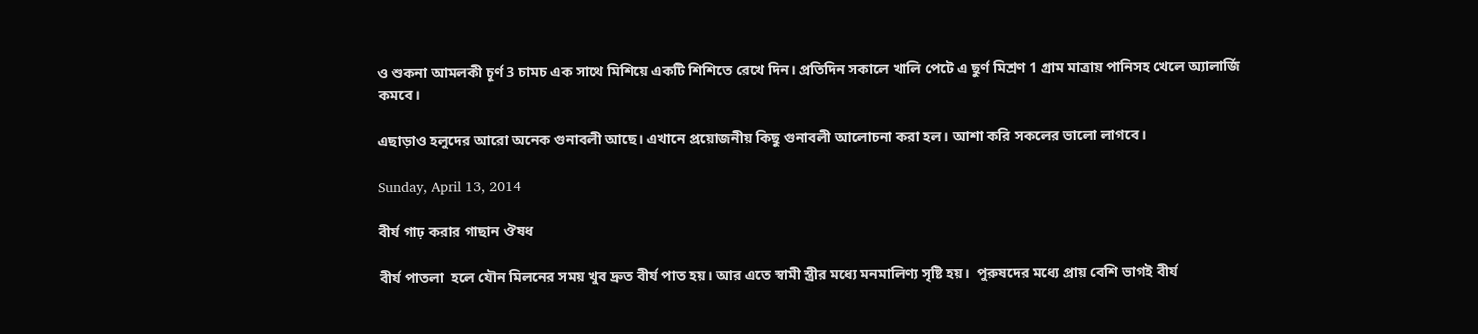ও শুকনা আমলকী চূর্ণ 3 চামচ এক সাথে মিশিয়ে একটি শিশিতে রেখে দিন। প্রতিদিন সকালে খালি পেটে এ ছুর্ণ মিশ্রণ 1 গ্রাম মাত্রায় পানিসহ খেলে অ্যালার্জি কমবে।

এছাড়াও হলুদের আরো অনেক গুনাবলী আছে। এখানে প্রয়োজনীয় কিছু গুনাবলী আলোচনা করা হল। আশা করি সকলের ভালো লাগবে।

Sunday, April 13, 2014

বীর্য গাঢ় করার গাছান ঔষধ

বীর্য পাতলা  হলে যৌন মিলনের সময় খুব দ্রুত বীর্য পাত হয়। আর এতে স্বামী স্ত্রীর মধ্যে মনমালিণ্য সৃষ্টি হয়।  পুরুষদের মধ্যে প্রায় বেশি ভাগই বীর্য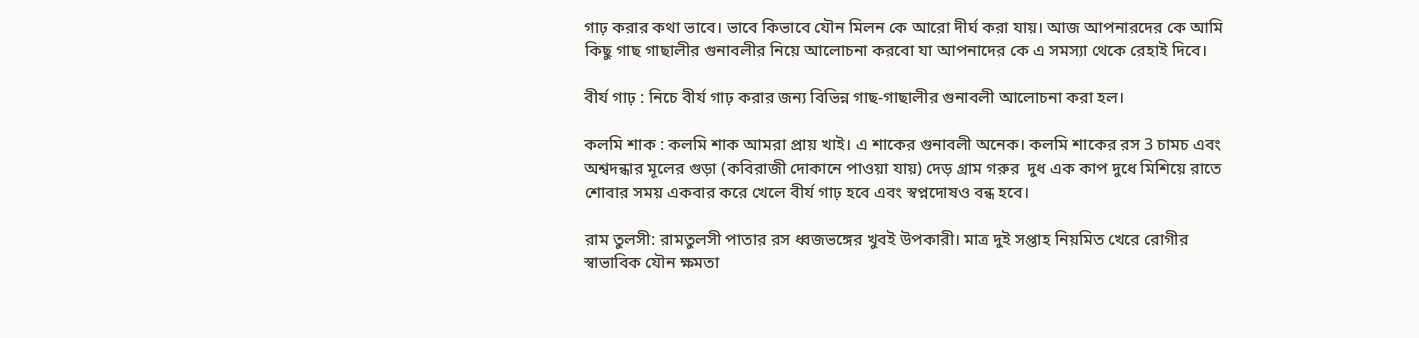গাঢ় করার কথা ভাবে। ভাবে কিভাবে যৌন মিলন কে আরো দীর্ঘ করা যায়। আজ আপনারদের কে আমি কিছু গাছ গাছালীর গুনাবলীর নিয়ে আলোচনা করবো যা আপনাদের কে এ সমস্যা থেকে রেহাই দিবে।

বীর্য গাঢ় : নিচে বীর্য গাঢ় করার জন্য বিভিন্ন গাছ-গাছালীর গুনাবলী আলোচনা করা হল।

কলমি শাক : কলমি শাক আমরা প্রায় খাই। এ শাকের গুনাবলী অনেক। কলমি শাকের রস 3 চামচ এবং অশ্বদন্ধার মূলের গুড়া (কবিরাজী দোকানে পাওয়া যায়) দেড় গ্রাম গরুর  দুধ এক কাপ দুধে মিশিয়ে রাতে শোবার সময় একবার করে খেলে বীর্য গাঢ় হবে এবং স্বপ্নদোষও বন্ধ হবে।

রাম তুলসী: রামতুলসী পাতার রস ধ্বজভঙ্গের খুবই উপকারী। মাত্র দুই সপ্তাহ নিয়মিত খেরে রোগীর স্বাভাবিক যৌন ক্ষমতা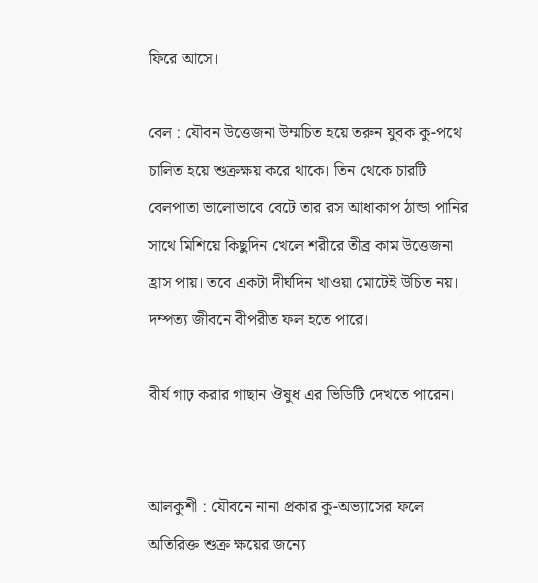ফিরে আসে।

বেল : যৌবন উত্তেজনা উম্মচিত হয়ে তরুন যুবক কু-পথে চালিত হয়ে শুক্রক্ষয় করে থাকে। তিন থেকে চারটি বেলপাতা ভালোভাবে বেটে তার রস আধাকাপ ঠান্ডা পানির সাথে মিশিয়ে কিছুদিন খেলে শরীরে তীব্র কাম উত্তেজনা হ্রাস পায়। তবে একটা দীর্ঘদিন খাওয়া মোটেই উচিত নয়। দম্পত্য জীবনে বীপরীত ফল হতে পারে।

বীর্য গাঢ় করার গাছান ঔষুধ এর ভিডিটি দেখতে পারেন।


আলকুশী : যৌবনে নানা প্রকার কু-অভ্যাসের ফলে অতিরিক্ত শুক্র ক্ষয়ের জন্যে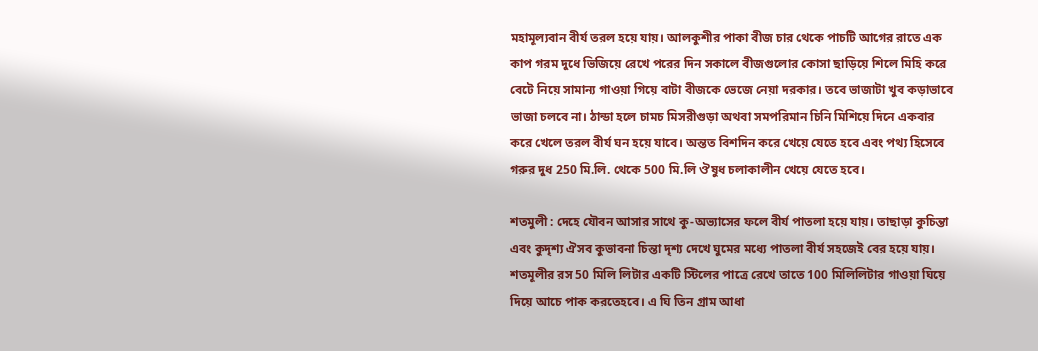মহামূল্যবান বীর্য তরল হয়ে যায়। আলকুশীর পাকা বীজ চার থেকে পাচটি আগের রাতে এক কাপ গরম দুধে ভিজিয়ে রেখে পরের দিন সকালে বীজগুলোর কোসা ছাড়িয়ে শিলে মিহি করে বেটে নিয়ে সামান্য গাওয়া গিয়ে বাটা বীজকে ভেজে নেয়া দরকার। তবে ভাজাটা খুব কড়াভাবে ভাজা চলবে না। ঠান্ডা হলে চামচ মিসরীগুড়া অথবা সমপরিমান চিনি মিশিয়ে দিনে একবার করে খেলে তরল বীর্য ঘন হয়ে যাবে। অন্তত বিশদিন করে খেয়ে যেতে হবে এবং পথ্য হিসেবে গরুর দুধ 250 মি.লি. থেকে 500 মি.লি ঔষুধ চলাকালীন খেয়ে যেতে হবে।

শতমুলী : দেহে যৌবন আসার সাথে কু-অভ্যাসের ফলে বীর্য পাতলা হয়ে যায়। তাছাড়া কুচিন্তা এবং কুদৃশ্য ঐসব কুভাবনা চিন্তা দৃশ্য দেখে ঘুমের মধ্যে পাতলা বীর্য সহজেই বের হয়ে যায়। শতমূলীর রস 50 মিলি লিটার একটি স্টিলের পাত্রে রেখে তাতে 100 মিলিলিটার গাওয়া ঘিয়ে দিয়ে আচে পাক করতেহবে। এ ঘি তিন গ্রাম আধা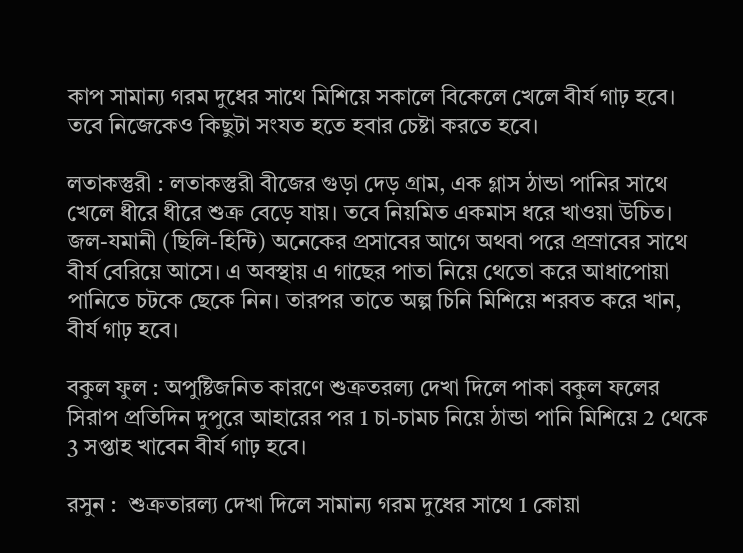কাপ সামান্য গরম দুধের সাথে মিশিয়ে সকালে বিকেলে খেলে বীর্য গাঢ় হবে। তবে নিজেকেও কিছুটা সংযত হতে হবার চেষ্টা করতে হবে।

লতাকস্তুরী : লতাকস্তুরী বীজের গুড়া দেড় গ্রাম, এক গ্লাস ঠান্ডা পানির সাথে খেলে ধীরে ধীরে শুক্র বেড়ে যায়। তবে নিয়মিত একমাস ধরে খাওয়া উচিত। জল-যমানী (ছিলি-হিন্টি) অনেকের প্রসাবের আগে অথবা পরে প্রস্রাবের সাথে বীর্য বেরিয়ে আসে। এ অবস্থায় এ গাছের পাতা নিয়ে থেতো করে আধাপোয়া পানিতে চটকে ছেকে নিন। তারপর তাতে অল্প চিনি মিশিয়ে শরবত করে খান, বীর্য গাঢ় হবে।

বকুল ফুল : অপুষ্টিজনিত কারণে শুক্রতরল্য দেখা দিলে পাকা বকুল ফলের সিরাপ প্রতিদিন দুপুরে আহারের পর 1 চা-চামচ নিয়ে ঠান্ডা পানি মিশিয়ে 2 থেকে 3 সপ্তাহ খাবেন বীর্য গাঢ় হবে।

রসুন :  শুক্রতারল্য দেখা দিলে সামান্য গরম দুধের সাথে 1 কোয়া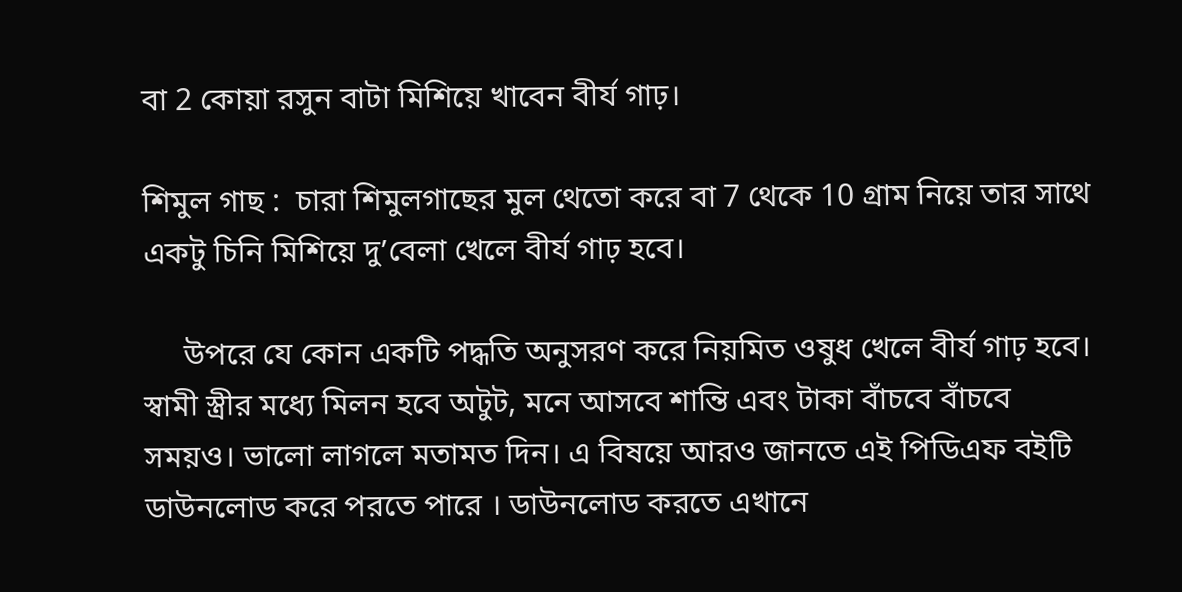বা 2 কোয়া রসুন বাটা মিশিয়ে খাবেন বীর্য গাঢ়।

শিমুল গাছ :  চারা শিমুলগাছের মুল থেতো করে বা 7 থেকে 10 গ্রাম নিয়ে তার সাথে একটু চিনি মিশিয়ে দু’বেলা খেলে বীর্য গাঢ় হবে।

     উপরে যে কোন একটি পদ্ধতি অনুসরণ করে নিয়মিত ওষুধ খেলে বীর্য গাঢ় হবে। স্বামী স্ত্রীর মধ্যে মিলন হবে অটুট, মনে আসবে শান্তি এবং টাকা বাঁচবে বাঁচবে সময়ও। ভালো লাগলে মতামত দিন। এ বিষয়ে আরও জানতে এই পিডিএফ বইটি ডাউনলোড করে পরতে পারে । ডাউনলোড করতে এখানে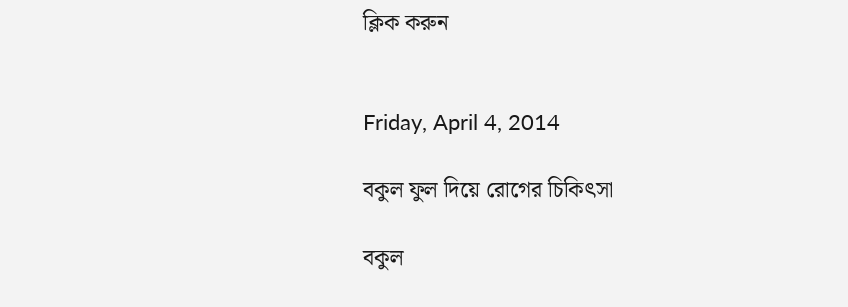ক্লিক করুন


Friday, April 4, 2014

বকুল ফুল দিয়ে রোগের চিকিৎসা

বকুল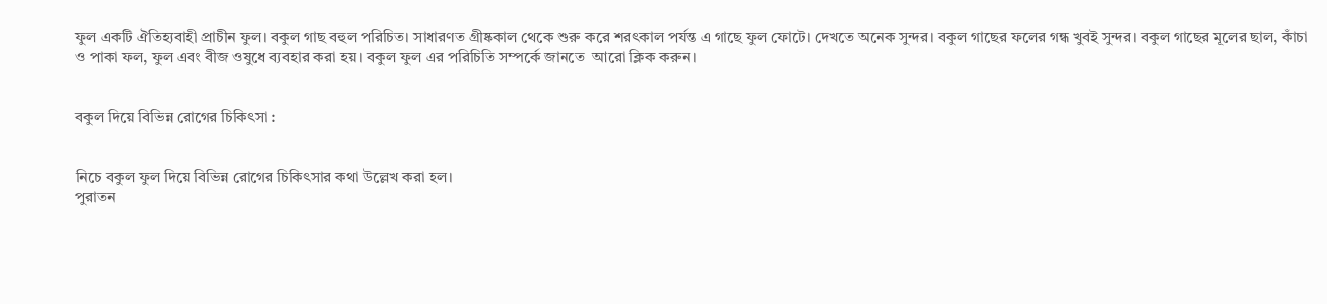ফুল একটি ঐতিহ্যবাহী প্রাচীন ফুল। বকুল গাছ বহুল পরিচিত। সাধারণত গ্রীষ্ককাল থেকে শুরু করে শরৎকাল পর্যন্ত এ গাছে ফুল ফোটে। দেখতে অনেক সুন্দর। বকুল গাছের ফলের গন্ধ খুবই সুন্দর। বকুল গাছের মূলের ছাল, কাঁচা ও পাকা ফল, ফুল এবং বীজ ওষুধে ব্যবহার করা হয়। বকুল ফুল এর পরিচিতি সম্পর্কে জানতে  আরো ক্লিক করুন।


বকুল দিয়ে বিভিন্ন রোগের চিকিৎসা :


নিচে বকুল ফুল দিয়ে বিভিন্ন রোগের চিকিৎসার কথা উল্লেখ করা হল।
পুরাতন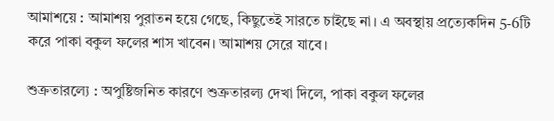আমাশয়ে : আমাশয় পুরাতন হয়ে গেছে, কিছুতেই সারতে চাইছে না। এ অবস্থায় প্রত্যেকদিন 5-6টি করে পাকা বকুল ফলের শাস খাবেন। আমাশয় সেরে যাবে।

শুক্রতারল্যে : অপুষ্টিজনিত কারণে শুক্রতারল্য দেখা দিলে, পাকা বকুল ফলের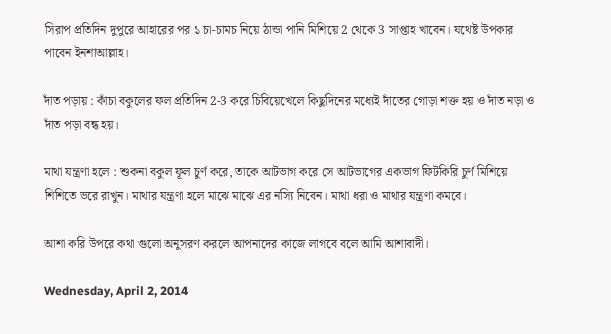সিরাপ প্রতিদিন দুপুরে আহারের পর ১ চা-চামচ নিয়ে ঠান্ডা পানি মিশিয়ে 2 থেকে 3 সাপ্তাহ খাবেন। যথেষ্ট উপকার পাবেন ইনশাআল্লাহ।

দাঁত পড়ায় : কাঁচা বকুলের ফল প্রতিদিন 2-3 করে চিবিয়েখেলে কিছুদিনের মধ্যেই দাঁতের গোড়া শক্ত হয় ও দাঁত নড়া ও দাঁত পড়া বন্ধ হয়।

মাথা যন্ত্রণা হলে : শুকনা বকুল ফূল চুর্ণ করে, তাকে আটভাগ করে সে আটভাগের একভাগ ফিটকিরি চুর্ণ মিশিয়ে শিশিতে ভরে রাখুন। মাথার যন্ত্রণা হলে মাঝে মাঝে এর নস্যি নিবেন। মাথা ধরা ও মাথার যন্ত্রণা কমবে।

আশা করি উপরে কথা গুলো অনুসরণ করলে আপনাদের কাজে লাগবে বলে আমি আশাবাদী।

Wednesday, April 2, 2014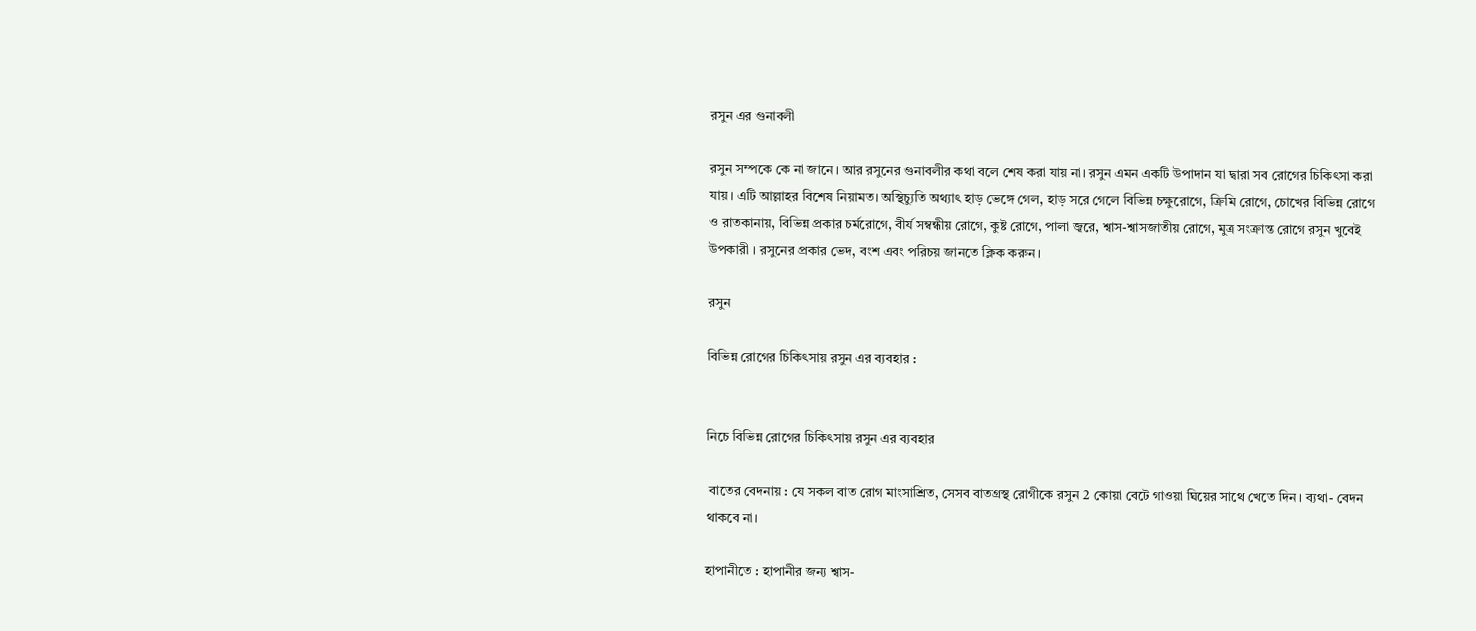রসুন এর গুনাবলী

রসুন সম্পকে কে না জানে। আর রসুনের গুনাবলীর কথা বলে শেষ করা যায় না। রসুন এমন একটি উপাদান যা দ্বারা সব রোগের চিকিৎসা করা যায়। এটি আল্লাহর বিশেষ নিয়ামত। অস্থিচ্যুতি অথ্যাৎ হাড় ভেঙ্গে গেল, হাড় সরে গেলে বিভিন্ন চক্ষুরোগে, ক্রিমি রোগে, চোখের বিভিন্ন রোগে ও রাতকানায়, বিভিন্ন প্রকার চর্মরোগে, বীর্য সম্বন্ধীয় রোগে, কুষ্ট রোগে, পালা জ্বরে, শ্বাস-শ্বাসজাতীয় রোগে, মুত্র সংক্রান্ত রোগে রসুন খুবেই উপকারী । রসুনের প্রকার ভেদ, বংশ এবং পরিচয় জানতে ক্লিক করুন।

রসুন

বিভিন্ন রোগের চিকিৎসায় রসুন এর ব্যবহার :


নিচে বিভিন্ন রোগের চিকিৎসায় রসুন এর ব্যবহার

 বাতের বেদনায় : যে সকল বাত রোগ মাংসাশ্রিত, সেসব বাতগ্রস্থ রোগীকে রসুন 2 কোয়া বেটে গাওয়া ঘিয়ের সাথে খেতে দিন। ব্যথা- বেদন থাকবে না।

হাপানীতে : হাপানীর জন্য শ্বাস-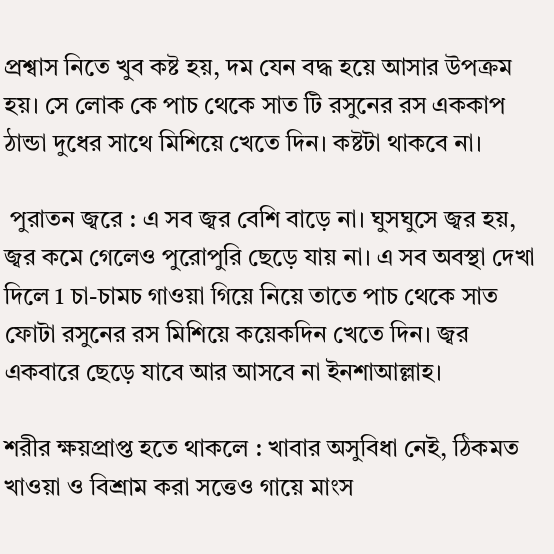প্রশ্বাস নিতে খুব কষ্ট হয়, দম যেন বদ্ধ হয়ে আসার উপক্রম হয়। সে লোক কে পাচ থেকে সাত টি রসুনের রস এককাপ ঠান্ডা দুধের সাথে মিশিয়ে খেতে দিন। কষ্টটা থাকবে না।

 পুরাতন জ্বরে : এ সব জ্বর বেশি বাড়ে না। ঘুসঘুসে জ্বর হয়, জ্বর কমে গেলেও পুরোপুরি ছেড়ে যায় না। এ সব অবস্থা দেখা দিলে 1 চা-চামচ গাওয়া গিয়ে নিয়ে তাতে পাচ থেকে সাত ফোটা রসুনের রস মিশিয়ে কয়েকদিন খেতে দিন। জ্বর একবারে ছেড়ে যাবে আর আসবে না ইনশাআল্লাহ।

শরীর ক্ষয়প্রাপ্ত হতে থাকলে : খাবার অসুবিধা নেই, ঠিকমত খাওয়া ও বিশ্রাম করা সত্তেও গায়ে মাংস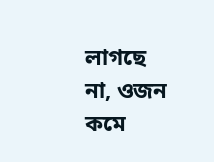লাগছে না, ওজন কমে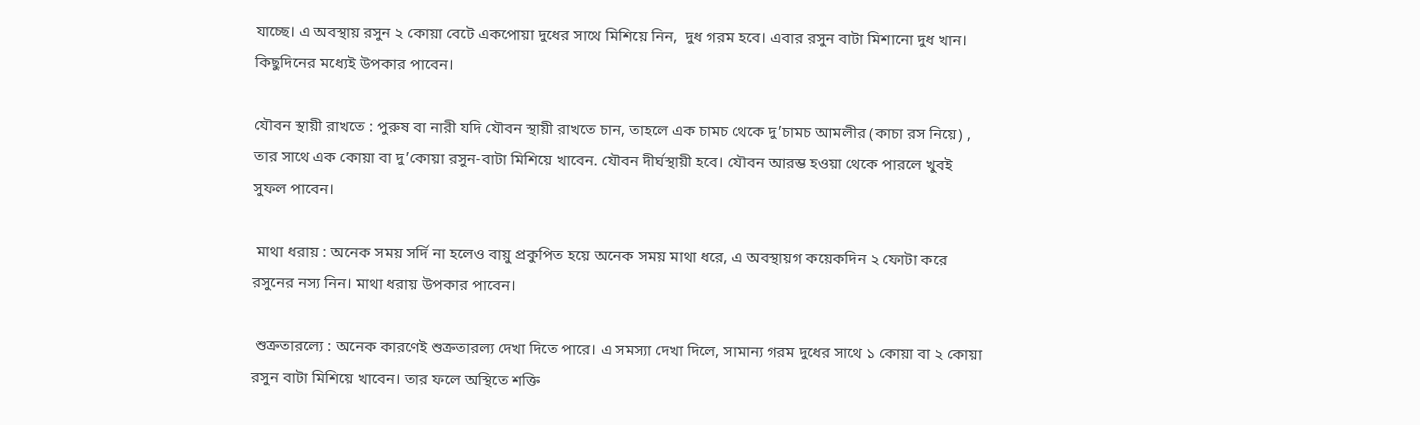যাচ্ছে। এ অবস্থায় রসুন ২ কোয়া বেটে একপোয়া দুধের সাথে মিশিয়ে নিন,  দুধ গরম হবে। এবার রসুন বাটা মিশানো দুধ খান। কিছুদিনের মধ্যেই উপকার পাবেন।

যৌবন স্থায়ী রাখতে : পুরুষ বা নারী যদি যৌবন স্থায়ী রাখতে চান, তাহলে এক চামচ থেকে দু’চামচ আমলীর (কাচা রস নিয়ে) , তার সাথে এক কোয়া বা দু’কোয়া রসুন-বাটা মিশিয়ে খাবেন. যৌবন দীর্ঘস্থায়ী হবে। যৌবন আরম্ভ হওয়া থেকে পারলে খুবই সুফল পাবেন।

 মাথা ধরায় : অনেক সময় সর্দি না হলেও বায়ু প্রকুপিত হয়ে অনেক সময় মাথা ধরে, এ অবস্থায়গ কয়েকদিন ২ ফোটা করে রসুনের নস্য নিন। মাথা ধরায় উপকার পাবেন।

 শুক্রতারল্যে : অনেক কারণেই শুক্রতারল্য দেখা দিতে পারে। এ সমস্যা দেখা দিলে, সামান্য গরম দুধের সাথে ১ কোয়া বা ২ কোয়া রসুন বাটা মিশিয়ে খাবেন। তার ফলে অস্থিতে শক্তি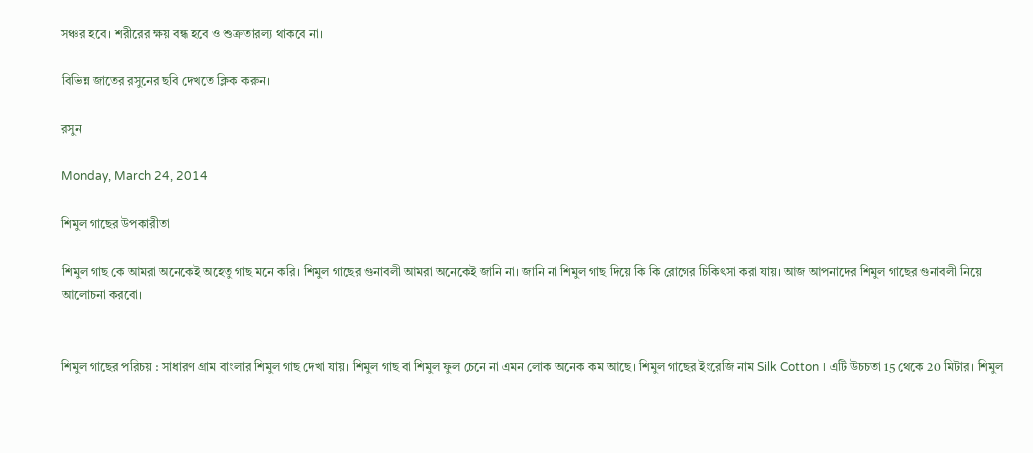সঞ্চর হবে। শরীরের ক্ষয় বন্ধ হবে ও শুক্রতারল্য থাকবে না।

বিভিন্ন জাতের রসুনের ছবি দেখতে ক্লিক করুন।

রসুন

Monday, March 24, 2014

শিমুল গাছের উপকারীতা

শিমুল গাছ কে আমরা অনেকেই অহেতু গাছ মনে করি। শিমুল গাছের গুনাবলী আমরা অনেকেই জানি না। জানি না শিমুল গাছ দিয়ে কি কি রোগের চিকিৎসা করা যায়। আজ আপনাদের শিমুল গাছের গুনাবলী নিয়ে আলোচনা করবো।


শিমুল গাছের পরিচয় : সাধারণ গ্রাম বাংলার শিমুল গাছ দেখা যায়। শিমুল গাছ বা শিমুল ফুল চেনে না এমন লোক অনেক কম আছে। শিমুল গাছের ইংরেজি নাম Silk Cotton । এটি উচচতা 15 থেকে 20 মিটার। শিমুল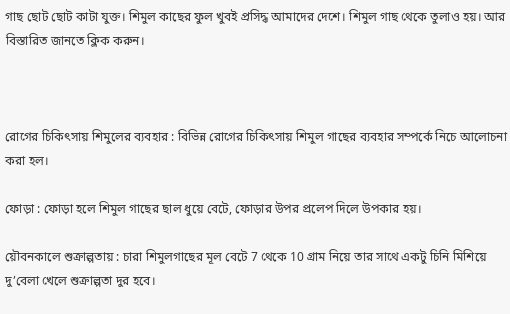গাছ ছোট ছোট কাটা যুক্ত। শিমুল কাছের ফুল খুবই প্রসিদ্ধ আমাদের দেশে। শিমুল গাছ থেকে তুলাও হয়। আর বিস্তারিত জানতে ক্লিক করুন।



রোগের চিকিৎসায় শিমুলের ব্যবহার : বিভিন্ন রোগের চিকিৎসায় শিমুল গাছের ব্যবহার সম্পর্কে নিচে আলোচনা করা হল।

ফোড়া : ফোড়া হলে শিমুল গাছের ছাল ধুয়ে বেটে, ফোড়ার উপর প্রলেপ দিলে উপকার হয়।

য়ৌবনকালে শুক্রাল্পতায় : চারা শিমুলগাছের মূল বেটে 7 থেকে 10 গ্রাম নিয়ে তার সাথে একটু চিনি মিশিয়ে দু’বেলা খেলে শুক্রাল্পতা দুর হবে।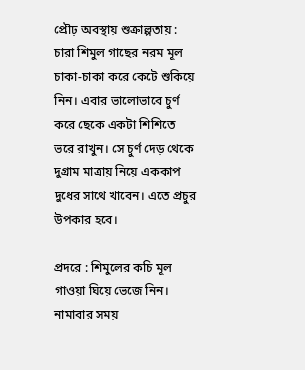প্রৌঢ় অবস্থায় শুক্রাল্পতায় : চারা শিমুল গাছের নরম মূল চাকা-চাকা করে কেটে শুকিয়ে নিন। এবার ভালোভাবে চুর্ণ করে ছেকে একটা শিশিতে ভরে রাখুন। সে চুর্ণ দেড় থেকে দুগ্রাম মাত্রায় নিয়ে এককাপ দুধের সাথে খাবেন। এতে প্রচুর উপকার হবে।

প্রদরে : শিমুলের কচি মূল গাওয়া ঘিয়ে ভেজে নিন। নামাবার সময়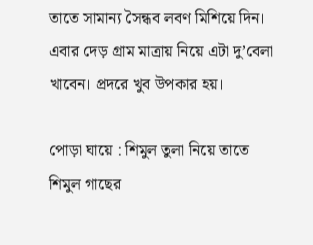তাতে সামান্য সৈন্ধব লবণ মিশিয়ে দিন। এবার দেড় গ্রাম মাত্রায় নিয়ে এটা দু’বেলা খাবেন। প্রদরে খুব উপকার হয়।

পোড়া ঘায়ে : শিমুল তুলা নিয়ে তাতে শিমুল গাছের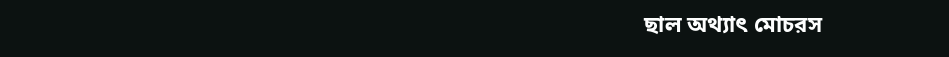ছাল অথ্যাৎ মোচরস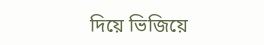দিয়ে ভিজিয়ে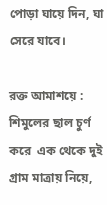পোড়া ঘায়ে দিন, ঘা সেরে যাবে।

রক্ত আমাশয়ে : শিমুলের ছাল ‍চুর্ণ করে  এক থেকে দুই গ্রাম মাত্রায় নিয়ে,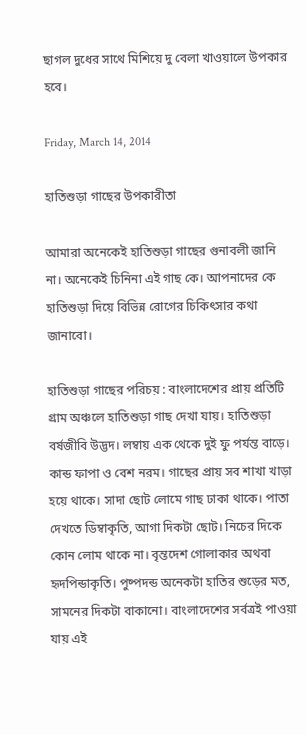ছাগল দুধের সাথে মিশিয়ে দু বেলা খাওয়ালে উপকার হবে।

Friday, March 14, 2014

হাতিশুড়া গাছের উপকারীতা

আমারা অনেকেই হাতিশুড়া গাছের গুনাবলী জানি না। অনেকেই চিনিনা এই গাছ কে। আপনাদের কে হাতিশুড়া দিয়ে বিভিন্ন রোগের চিকিৎসার কথা জানাবো।

হাতিশুড়া গাছের পরিচয় : বাংলাদেশের প্রায় প্রতিটি গ্রাম অঞ্চলে হাতিশুড়া গাছ দেখা যায়। হাতিশুড়া বর্ষজীবি উদ্ভদ। লম্বায় এক থেকে দুই ফু পর্যন্ত বাড়ে। কান্ড ফাপা ও বেশ নরম। গাছের প্রায় সব শাখা খাড়া হয়ে থাকে। সাদা ছোট লোমে গাছ ঢাকা থাকে। পাতা দেখতে ডিম্বাকৃতি, আগা দিকটা ছোট। নিচের দিকে কোন লোম থাকে না। বৃন্তদেশ গোলাকার অথবা হৃদপিন্ডাকৃতি। পুষ্পদন্ড অনেকটা হাতির শুড়ের মত, সামনের দিকটা বাকানো। বাংলাদেশের সর্বত্রই পাওয়া যায় এই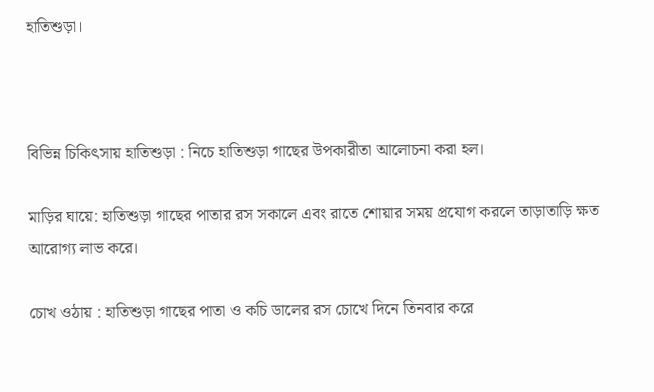হাতিশুড়া।



বিভিন্ন চিকিৎসায় হাতিশুড়া : নিচে হাতিশুড়া গাছের উপকারীতা আলোচনা করা হল।

মাড়ির ঘায়ে: হাতিশুড়া গাছের পাতার রস সকালে এবং রাতে শোয়ার সময় প্রযোগ করলে তাড়াতাড়ি ক্ষত আরোগ্য লাভ করে।

চোখ ওঠায় : হাতিশুড়া গাছের পাতা ও কচি ডালের রস চোখে দিনে তিনবার করে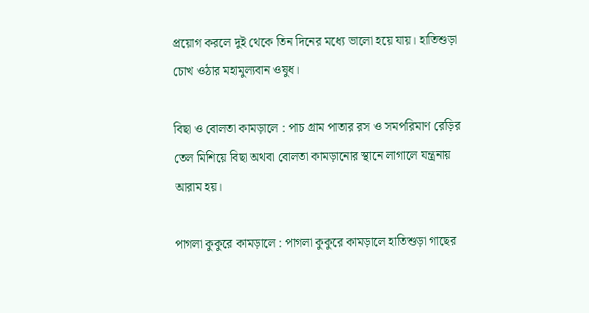প্রয়োগ করলে দুই থেকে তিন দিনের মধ্যে ভালো হয়ে যায়। হাতিশুড়া চোখ ওঠার মহামুল্যবান ওষুধ।

বিছা ও বোলতা কামড়ালে : পাচ গ্রাম পাতার রস ও সমপরিমাণ রেড়ির তেল মিশিয়ে বিছা অথবা বোলতা কামড়ানোর স্থানে লাগালে যন্ত্রনায় আরাম হয়।

পাগলা কুকুরে কামড়ালে : পাগলা কুকুরে কামড়ালে হাতিশুড়া গাছের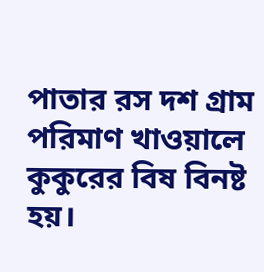পাতার রস দশ গ্রাম পরিমাণ খাওয়ালে কুকুরের বিষ বিনষ্ট হয়।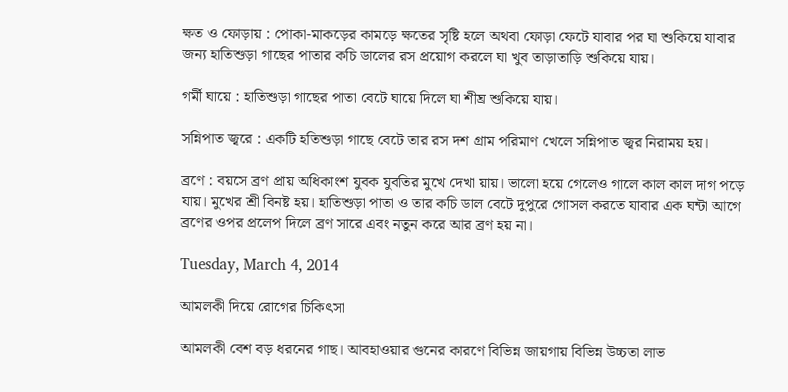ক্ষত ও ফোড়ায় : পোকা-মাকড়ের কামড়ে ক্ষতের সৃষ্টি হলে অথবা ফোড়া ফেটে যাবার পর ঘা শুকিয়ে যাবার জন্য হাতিশুড়া গাছের পাতার কচি ডালের রস প্রয়োগ করলে ঘা খুব তাড়াতাড়ি শুকিয়ে যায়।

গর্মী ঘায়ে : হাতিশুড়া গাছের পাতা বেটে ঘায়ে দিলে ঘা শীঘ্র শুকিয়ে যায়।

সন্নিপাত জ্বরে : একটি হতিশুড়া গাছে বেটে তার রস দশ গ্রাম পরিমাণ খেলে সন্নিপাত জ্বর নিরাময় হয়।

ব্রণে : বয়সে ব্রণ প্রায় অধিকাংশ যুবক যুবতির মুখে দেখা য়ায়। ভালো হয়ে গেলেও গালে কাল কাল দাগ পড়ে যায়। মুখের শ্রী বিনষ্ট হয়। হাতিশুড়া পাতা ও তার কচি ডাল বেটে দুপুরে গোসল করতে যাবার এক ঘন্টা আগে ব্রণের ওপর প্রলেপ দিলে ব্রণ সারে এবং নতুন করে আর ব্রণ হয় না।

Tuesday, March 4, 2014

আমলকী দিয়ে রোগের চিকিৎসা

আমলকী বেশ বড় ধরনের গাছ। আবহাওয়ার গুনের কারণে বিভিন্ন জায়গায় বিভিন্ন উচ্চতা লাভ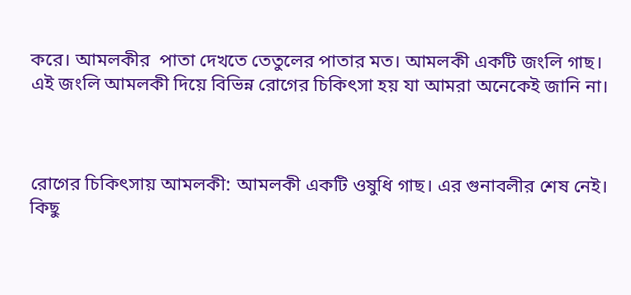করে। আমলকীর  পাতা দেখতে তেতুলের পাতার মত। আমলকী একটি জংলি গাছ। এই জংলি আমলকী দিয়ে বিভিন্ন রোগের চিকিৎসা হয় যা আমরা অনেকেই জানি না।



রোগের চিকিৎসায় আমলকী: আমলকী একটি ওষুধি গাছ। এর গুনাবলীর শেষ নেই। কিছু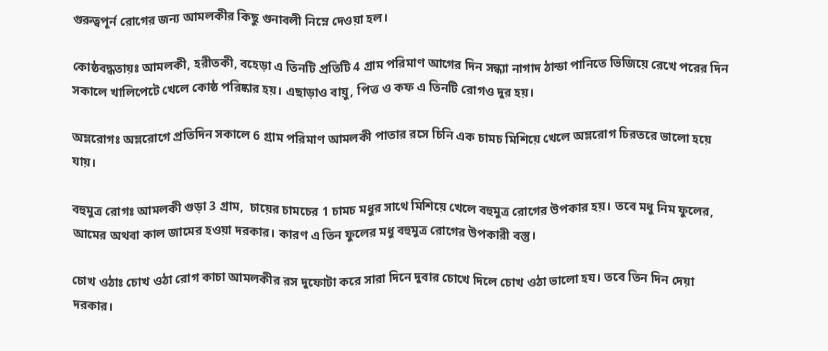গুরুত্বপূর্ন রোগের জন্য আমলকীর কিছু গুনাবলী নিম্নে দেওয়া হল।

কোষ্ঠবদ্ধতায়ঃ আমলকী, হরীতকী, বহেড়া এ তিনটি প্রতিটি 4 গ্রাম পরিমাণ আগের দিন সন্ধ্যা নাগাদ ঠান্ডা পানিতে ভিজিয়ে রেখে পরের দিন সকালে খালিপেটে খেলে কোষ্ঠ পরিষ্কার হয়। এছাড়াও বায়ু, পিত্ত ও কফ এ তিনটি রোগও দুর হয়।

অম্লরোগঃ অম্লরোগে প্রতিদিন সকালে 6 গ্রাম পরিমাণ আমলকী পাতার রসে চিনি এক চামচ মিশিয়ে খেলে অম্লরোগ চিরতরে ভালো হয়ে যায়।

বহুমুত্র রোগঃ আমলকী গুড়া 3 গ্রাম,  চায়ের চামচের 1 চামচ মধুর সাথে মিশিয়ে খেলে বহুমুত্র রোগের উপকার হয়। তবে মধু নিম ফুলের, আমের অথবা কাল জামের হওয়া দরকার। কারণ এ তিন ফুলের মধু বহুমুত্র রোগের উপকারী বস্তু।

চোখ ওঠাঃ চোখ ওঠা রোগ কাচা আমলকীর রস দুফোটা করে সারা দিনে দুবার চোখে দিলে চোখ ওঠা ভালো হয। তবে তিন দিন দেয়া দরকার।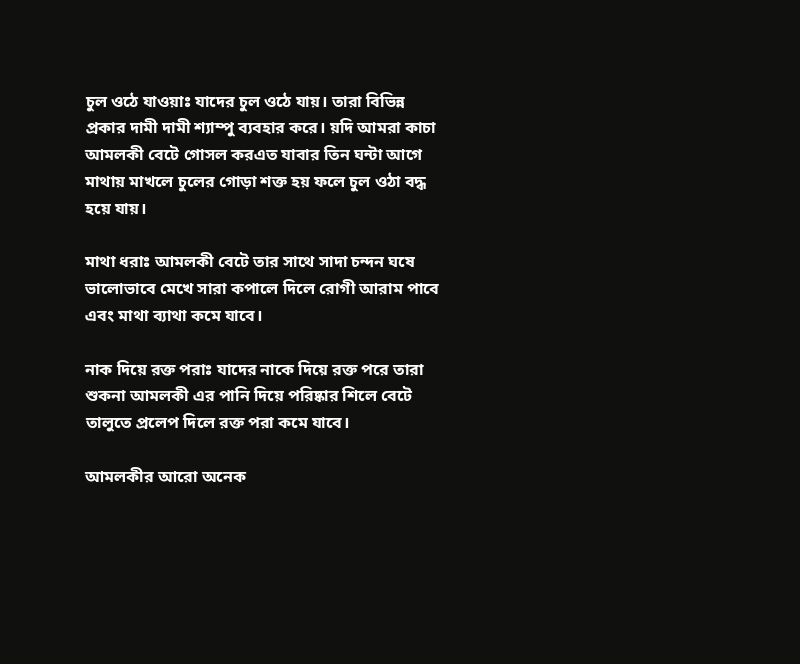চুল ওঠে যাওয়াঃ যাদের চুল ওঠে যায়। তারা বিভিন্ন প্রকার দামী দামী শ্যাম্পু ব্যবহার করে। য়দি আমরা কাচা আমলকী বেটে গোসল করএত যাবার তিন ঘন্টা আগে মাথায় মাখলে চুলের গোড়া শক্ত হয় ফলে চুল ওঠা বদ্ধ হয়ে যায়।

মাথা ধরাঃ আমলকী বেটে তার সাথে সাদা চন্দন ঘষে ভালোভাবে মেখে সারা কপালে দিলে রোগী আরাম পাবে এবং মাথা ব্যাথা কমে যাবে।

নাক দিয়ে রক্ত পরাঃ যাদের নাকে দিয়ে রক্ত পরে তারা শুকনা আমলকী এর পানি দিয়ে পরিষ্কার শিলে বেটে তালুতে প্রলেপ দিলে রক্ত পরা কমে যাবে।

আমলকীর আরো অনেক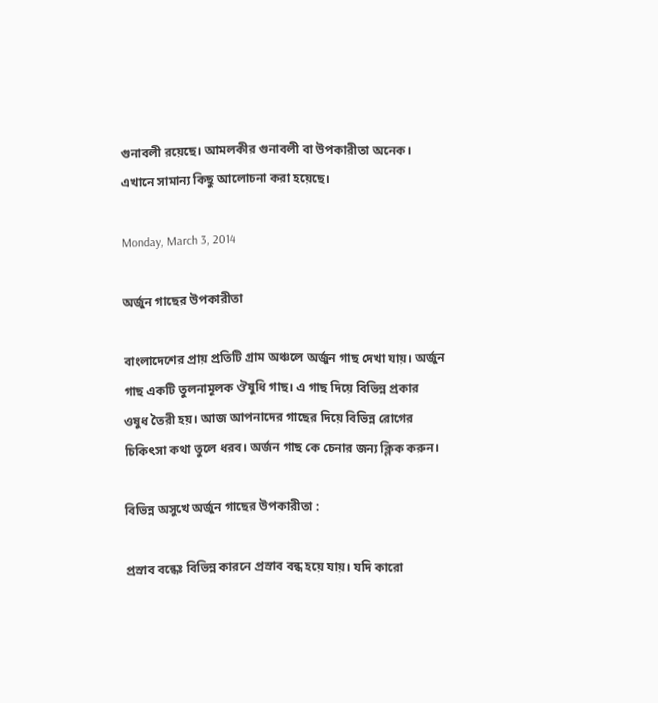গুনাবলী রয়েছে। আমলকীর গুনাবলী বা উপকারীতা অনেক। এখানে সামান্য কিছু আলোচনা করা হয়েছে।

Monday, March 3, 2014

অর্জুন গাছের উপকারীতা

বাংলাদেশের প্রায় প্রতিটি গ্রাম অঞ্চলে অর্জুন গাছ দেখা যায়। অর্জুন গাছ একটি তুলনামূলক ঔষুধি গাছ। এ গাছ দিয়ে বিভিন্ন প্রকার ওষুধ তৈরী হয়। আজ আপনাদের গাছের দিয়ে বিভিন্ন রোগের চিকিৎসা কথা তুলে ধরব। অর্জন গাছ কে চেনার জন্য ক্লিক করুন।

বিভিন্ন অসুখে অর্জুন গাছের উপকারীতা :

প্রস্রাব বন্ধেঃ বিভিন্ন কারনে প্রস্রাব বন্ধ হয়ে যায়। যদি কারো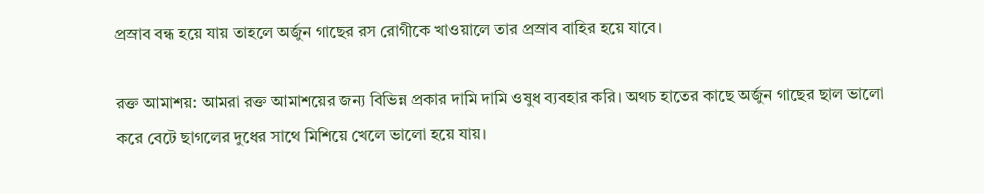প্রস্রাব বন্ধ হয়ে যায় তাহলে অর্জুন গাছের রস রোগীকে খাওয়ালে তার প্রস্রাব বাহির হয়ে যাবে।

রক্ত আমাশয়: আমরা রক্ত আমাশয়ের জন্য বিভিন্ন প্রকার দামি দামি ওষুধ ব্যবহার করি। অথচ হাতের কাছে অর্জুন গাছের ছাল ভালো করে বেটে ছাগলের দুধের সাথে মিশিয়ে খেলে ভালো হয়ে যায়।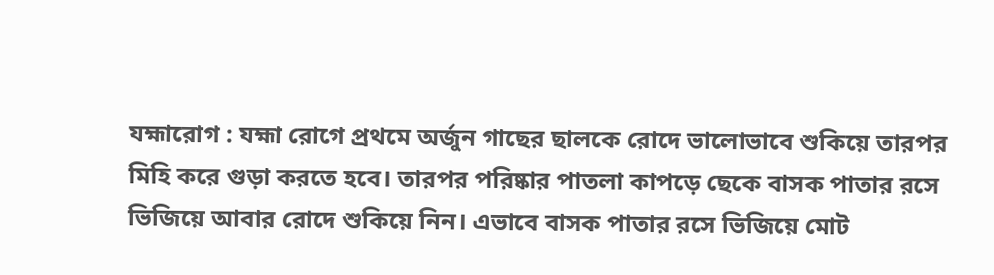যহ্মারোগ : যহ্মা রোগে প্রথমে অর্জুন গাছের ছালকে রোদে ভালোভাবে শুকিয়ে তারপর মিহি করে গুড়া করতে হবে। তারপর পরিষ্কার পাতলা কাপড়ে ছেকে বাসক পাতার রসে ভিজিয়ে আবার রোদে শুকিয়ে নিন। এভাবে বাসক পাতার রসে ভিজিয়ে মোট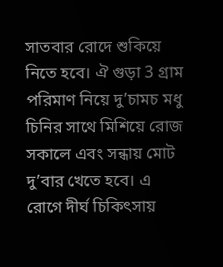সাতবার রোদে শুকিয়ে নিতে হবে। ঐ ‍গুড়া 3 গ্রাম পরিমাণ নিয়ে দু’চামচ মধু চিনির সাথে মিশিয়ে রোজ সকালে এবং সন্ধায় মোট দু’বার খেতে হবে। এ রোগে দীর্ঘ চিকিৎসায়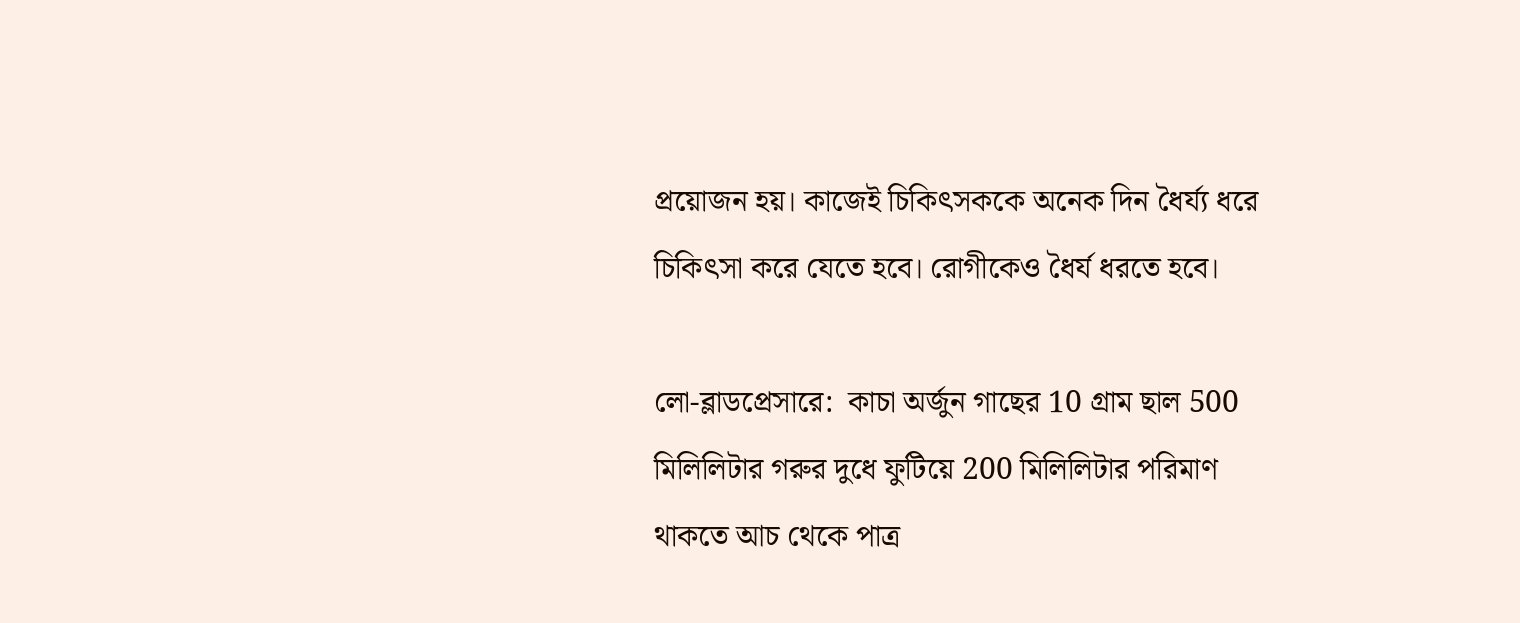প্রয়োজন হয়। কাজেই চিকিৎসককে অনেক দিন ধৈর্য্য ধরে চিকিৎসা করে যেতে হবে। রোগীকেও ধৈর্য ধরতে হবে।

লো-ব্লাডপ্রেসারে:  কাচা অর্জুন গাছের 10 গ্রাম ছাল 500 মিলিলিটার গরুর দুধে ফুটিয়ে 200 মিলিলিটার পরিমাণ থাকতে আচ থেকে পাত্র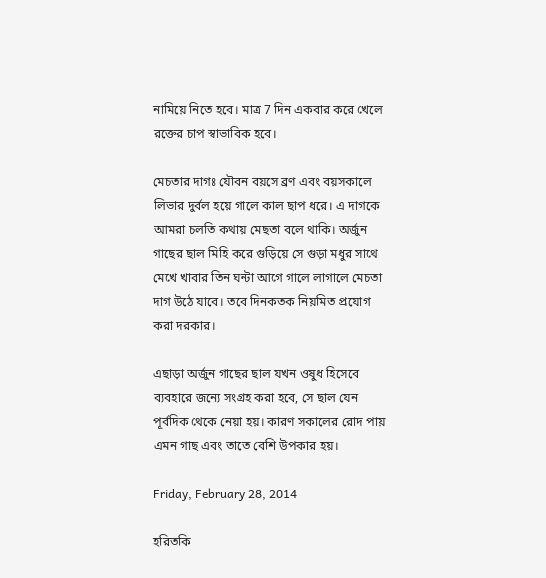নামিয়ে নিতে হবে। মাত্র 7 দিন একবার করে খেলে রক্তের চাপ স্বাভাবিক হবে।

মেচতার দাগঃ যৌবন বয়সে ব্রণ এবং বয়সকালে লিভার দুর্বল হয়ে গালে কাল ছাপ ধরে। এ দাগকে আমরা চলতি কথায় মেছতা বলে থাকি। অর্জুন গাছের ছাল মিহি করে গুড়িয়ে সে গুড়া মধুর সাথে মেখে খাবার তিন ঘন্টা আগে গালে লাগালে মেচতা দাগ উঠে যাবে। তবে দিনকতক নিয়মিত প্রযোগ করা দরকার।

এছাড়া অর্জুন গাছের ছাল যখন ওষুধ হিসেবে ব্যবহারে জন্যে সংগ্রহ করা হবে, সে ছাল যেন পূর্বদিক থেকে নেয়া হয়। কারণ সকালের রোদ পায় এমন গাছ এবং তাতে বেশি উপকার হয়।

Friday, February 28, 2014

হরিতকি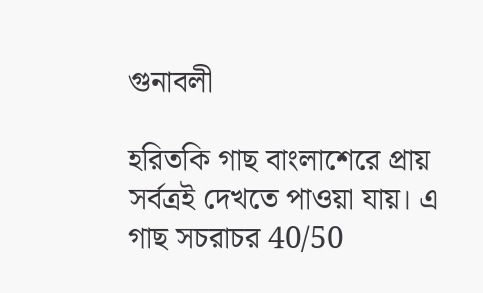গুনাবলী

হরিতকি গাছ বাংলাশেরে প্রায় সর্বত্রই দেখতে পাওয়া যায়। এ গাছ সচরাচর 40/50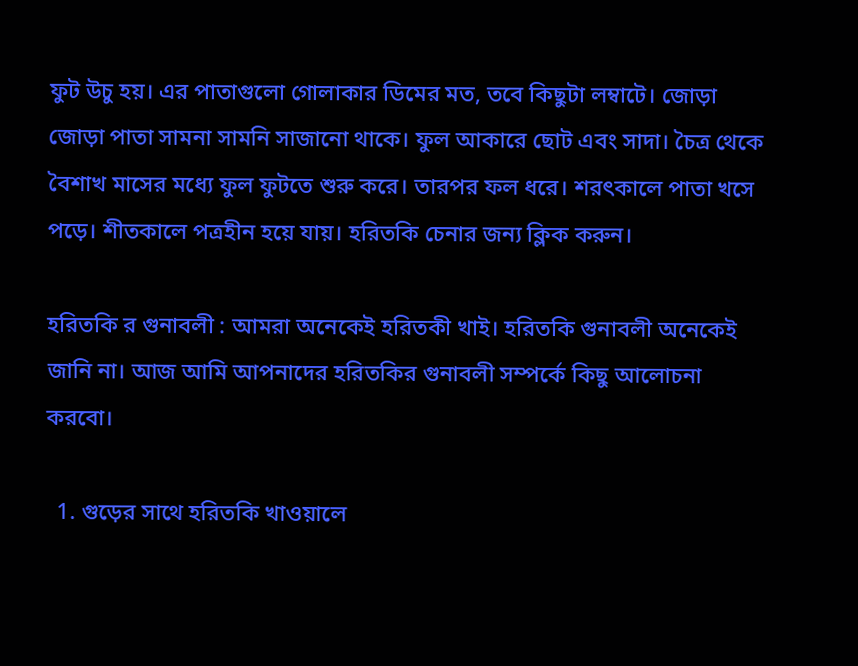ফুট উচু হয়। এর পাতাগুলো গোলাকার ডিমের মত, তবে কিছুটা লম্বাটে। জোড়া জোড়া পাতা সামনা সামনি সাজানো থাকে। ফুল আকারে ছোট এবং সাদা। চৈত্র থেকে বৈশাখ মাসের মধ্যে ফুল ফুটতে শুরু করে। তারপর ফল ধরে। শরৎকালে পাতা খসে পড়ে। শীতকালে পত্রহীন হয়ে যায়। হরিতকি চেনার জন্য ক্লিক করুন।

হরিতকি র গুনাবলী : আমরা অনেকেই হরিতকী খাই। হরিতকি গুনাবলী অনেকেই জানি না। আজ আমি আপনাদের হরিতকির গুনাবলী সম্পর্কে কিছু আলোচনা করবো।

  1. গুড়ের সাথে হরিতকি খাওয়ালে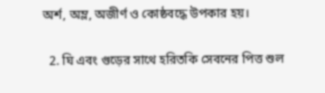অর্শ, অম্ল, অজীর্ণ ও কোষ্ঠবদ্ধে উপকার হয়।

  2. ঘি এবং গুড়ের সাথে হরিতকি সেবনের পিত্ত শুল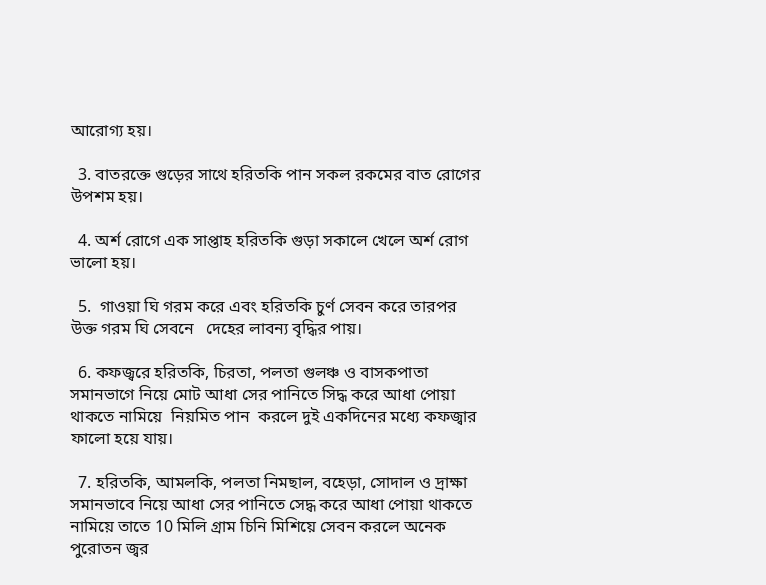আরোগ্য হয়।

  3. বাতরক্তে গুড়ের সাথে হরিতকি পান সকল রকমের বাত রোগের উপশম হয়।

  4. অর্শ রোগে এক সাপ্তাহ হরিতকি গুড়া সকালে খেলে অর্শ রোগ ভালো হয়।

  5.  গাওয়া ঘি গরম করে এবং হরিতকি চুর্ণ সেবন করে তারপর উক্ত গরম ঘি সেবনে   দেহের লাবন্য বৃদ্ধির পায়।

  6. কফজ্বরে হরিতকি, চিরতা, পলতা গুলঞ্চ ও বাসকপাতা সমানভাগে নিয়ে মোট আধা সের পানিতে সিদ্ধ করে আধা পোয়া থাকতে নামিয়ে  নিয়মিত পান  করলে দুই একদিনের মধ্যে কফজ্বার ফালো হয়ে যায়।

  7. হরিতকি, আমলকি, পলতা নিমছাল, বহেড়া, সোদাল ও দ্রাক্ষা সমানভাবে নিয়ে আধা সের পানিতে সেদ্ধ করে আধা পোয়া থাকতে নামিয়ে তাতে 10 মিলি গ্রাম চিনি মিশিয়ে সেবন করলে অনেক পুরোতন জ্বর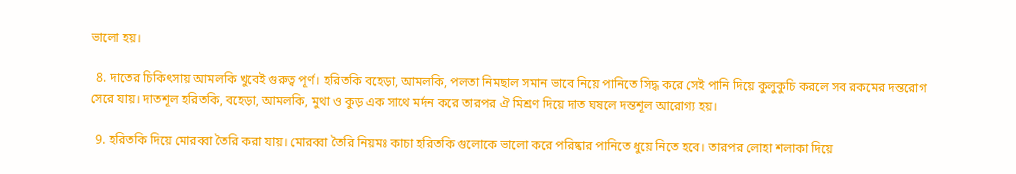ভালো হয়।

  8. দাতের চিকিৎসায় আমলকি খুবেই গুরুত্ব পূর্ণ। হরিতকি বহেড়া, আমলকি, পলতা নিমছাল সমান ভাবে নিয়ে পানিতে সিদ্ধ করে সেই পানি দিয়ে কুলুকুচি করলে সব রকমের দন্তরোগ সেরে যায়। দাতশূল হরিতকি, বহেড়া, আমলকি, মুথা ও কুড় এক সাথে মর্দন করে তারপর ঐ মিশ্রণ দিয়ে দাত ঘষলে দন্তশূল আরোগ্য হয়।

  9. হরিতকি দিয়ে মোরব্বা তৈরি করা যায়। মোরব্বা তৈরি নিয়মঃ কাচা হরিতকি গুলোকে ভালো করে পরিষ্কার পানিতে ধুয়ে নিতে হবে। তারপর লোহা শলাকা দিয়ে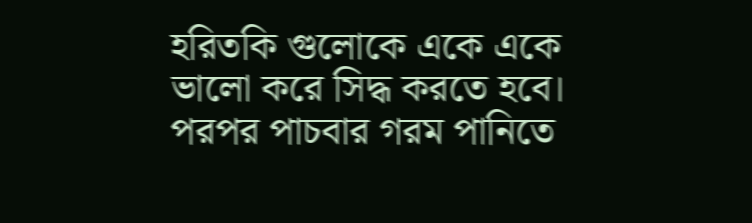হরিতকি গুলোকে একে একে ভালো করে সিদ্ধ করতে হবে। পরপর পাচবার গরম পানিতে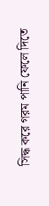সিদ্ধ করে গরম পানি ফেলে দিতে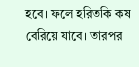হবে। ফলে হরিতকি কষ বেরিয়ে যাবে। তারপর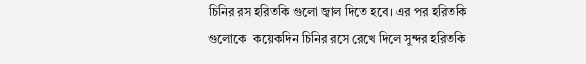চিনির রস হরিতকি গুলো জ্বাল দিতে হবে। এর পর হরিতকি গুলোকে  কয়েকদিন চিনির রসে রেখে দিলে সুন্দর হরিতকি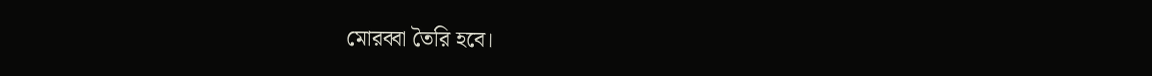মোরব্বা তৈরি হবে।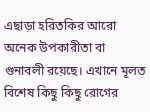এছাড়া হরিতকির আরো অনেক উপকারীতা বা গুনাবলী রয়েছে। এখানে মূলত বিশেষ কিছু কিছু রোগের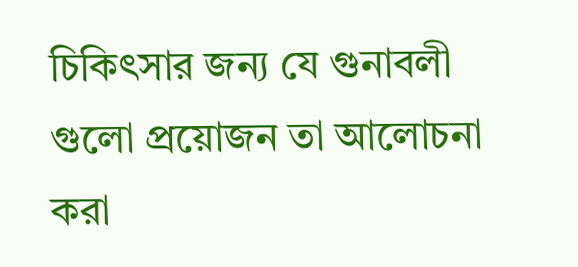চিকিৎসার জন্য যে গুনাবলী গুলো প্রয়োজন তা আলোচনা করা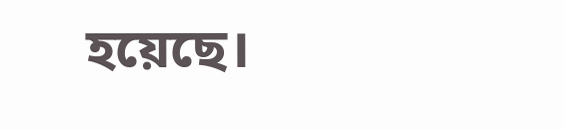হয়েছে।